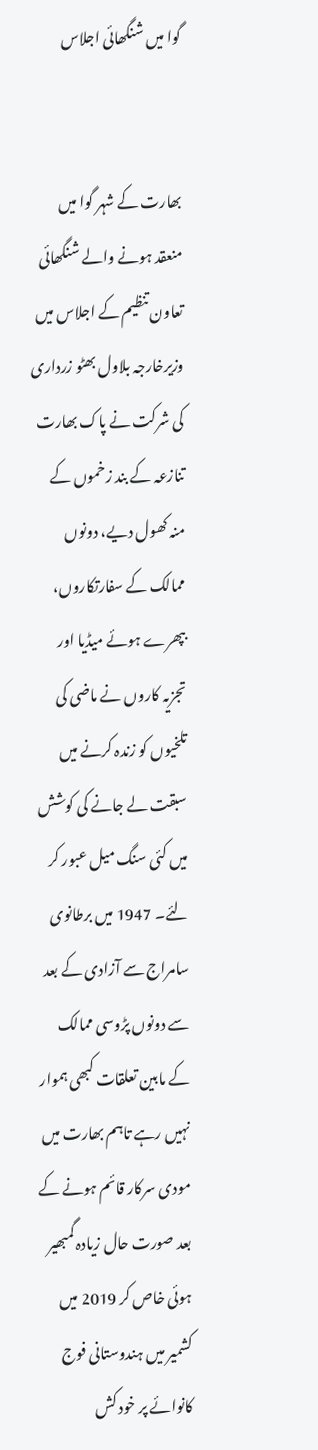گوا میں شنگھائی اجلاس


بھارت کے شہر گوا میں منعقد ہونے والے شنگھائی تعاون تنظیم کے اجلاس میں وزیرخارجہ بلاول بھٹو زرداری کی شرکت نے پاک بھارت تنازعہ کے بند زخموں کے منہ کھول دیے، دونوں ممالک کے سفارتکاروں، بپھرے ہوئے میڈیا اور تجزیہ کاروں نے ماضی کی تلخیوں کو زندہ کرنے میں سبقت لے جانے کی کوشش میں کئی سنگ میل عبور کر لئے۔ 1947 میں برطانوی سامراج سے آزادی کے بعد سے دونوں پڑوسی ممالک کے مابین تعلقات کبھی ہموار نہیں رہے تاہم بھارت میں مودی سرکار قائم ہونے کے بعد صورت حال زیادہ گمبھیر ہوئی خاص کر 2019 میں کشمیر میں ہندوستانی فوج کانوائے پر خود کش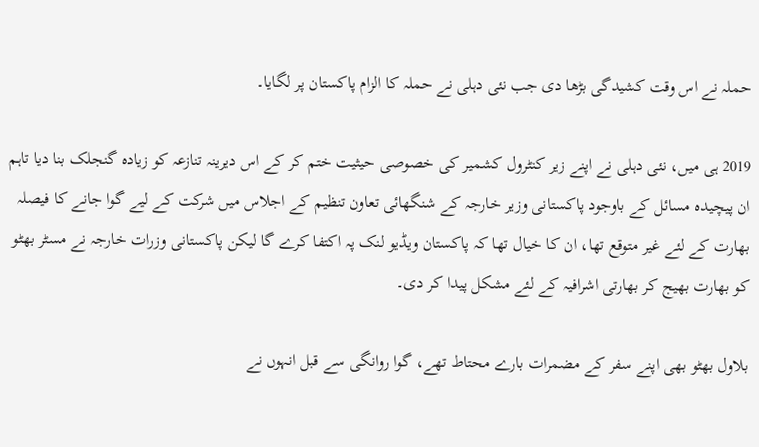حملہ نے اس وقت کشیدگی بڑھا دی جب نئی دہلی نے حملہ کا الزام پاکستان پر لگایا۔

2019 ہی میں، نئی دہلی نے اپنے زیر کنٹرول کشمیر کی خصوصی حیثیت ختم کر کے اس دیرینہ تنازعہ کو زیادہ گنجلک بنا دیا تاہم ان پیچیدہ مسائل کے باوجود پاکستانی وزیر خارجہ کے شنگھائی تعاون تنظیم کے اجلاس میں شرکت کے لیے گوا جانے کا فیصلہ بھارت کے لئے غیر متوقع تھا، ان کا خیال تھا کہ پاکستان ویڈیو لنک پہ اکتفا کرے گا لیکن پاکستانی وزرات خارجہ نے مسٹر بھٹو کو بھارت بھیج کر بھارتی اشرافیہ کے لئے مشکل پیدا کر دی۔

بلاول بھٹو بھی اپنے سفر کے مضمرات بارے محتاط تھے، گوا روانگی سے قبل انہوں نے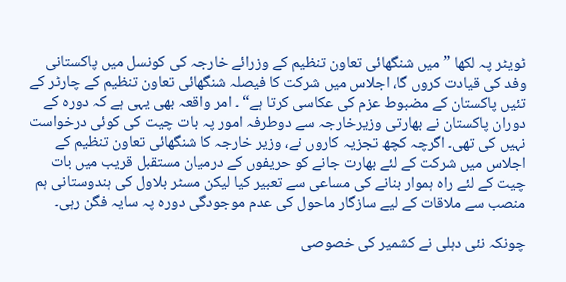ٹویٹر پہ لکھا ”میں شنگھائی تعاون تنظیم کے وزرائے خارجہ کی کونسل میں پاکستانی وفد کی قیادت کروں گا، اجلاس میں شرکت کا فیصلہ شنگھائی تعاون تنظیم کے چارٹر کے تئیں پاکستان کے مضبوط عزم کی عکاسی کرتا ہے“ ۔ امر واقعہ بھی یہی ہے کہ دورہ کے دوران پاکستان نے بھارتی وزیرخارجہ سے دوطرفہ امور پہ بات چیت کی کوئی درخواست نہیں کی تھی۔ اگرچہ کچھ تجزیہ کاروں نے، وزیر خارجہ کا شنگھائی تعاون تنظیم کے اجلاس میں شرکت کے لئے بھارت جانے کو حریفوں کے درمیان مستقبل قریب میں بات چیت کے لئے راہ ہموار بنانے کی مساعی سے تعبیر کیا لیکن مسٹر بلاول کی ہندوستانی ہم منصب سے ملاقات کے لیے سازگار ماحول کی عدم موجودگی دورہ پہ سایہ فگن رہی۔

چونکہ نئی دہلی نے کشمیر کی خصوصی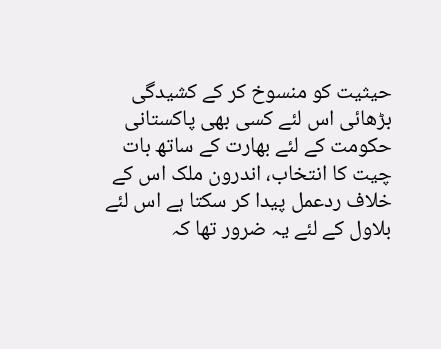حیثیت کو منسوخ کر کے کشیدگی بڑھائی اس لئے کسی بھی پاکستانی حکومت کے لئے بھارت کے ساتھ بات چیت کا انتخاب، اندرون ملک اس کے خلاف ردعمل پیدا کر سکتا ہے اس لئے بلاول کے لئے یہ ضرور تھا کہ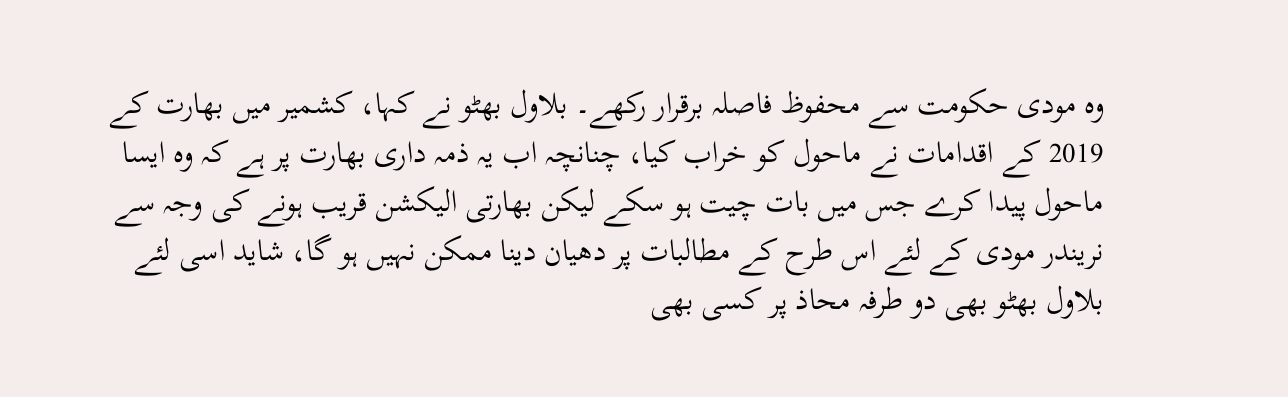وہ مودی حکومت سے محفوظ فاصلہ برقرار رکھے۔ بلاول بھٹو نے کہا، کشمیر میں بھارت کے 2019 کے اقدامات نے ماحول کو خراب کیا، چنانچہ اب یہ ذمہ داری بھارت پر ہے کہ وہ ایسا ماحول پیدا کرے جس میں بات چیت ہو سکے لیکن بھارتی الیکشن قریب ہونے کی وجہ سے نریندر مودی کے لئے اس طرح کے مطالبات پر دھیان دینا ممکن نہیں ہو گا، شاید اسی لئے بلاول بھٹو بھی دو طرفہ محاذ پر کسی بھی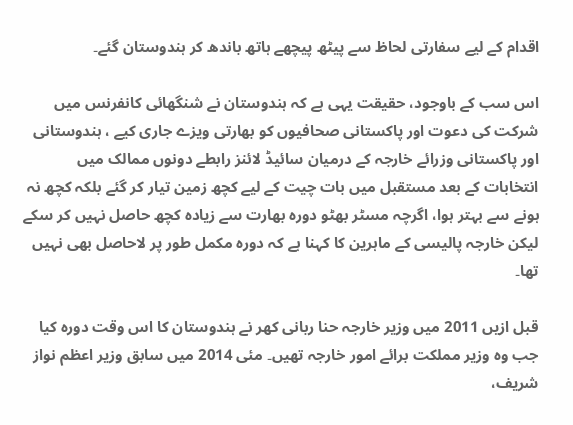اقدام کے لیے سفارتی لحاظ سے پیٹھ پیچھے ہاتھ باندھ کر ہندوستان گئے۔

اس سب کے باوجود، حقیقت یہی ہے کہ ہندوستان نے شنگھائی کانفرنس میں شرکت کی دعوت اور پاکستانی صحافیوں کو بھارتی ویزے جاری کیے ، ہندوستانی اور پاکستانی وزرائے خارجہ کے درمیان سائیڈ لائنز رابطے دونوں ممالک میں انتخابات کے بعد مستقبل میں بات چیت کے لیے کچھ زمین تیار کر گئے بلکہ کچھ نہ ہونے سے بہتر ہوا، اگرچہ مسٹر بھٹو دورہ بھارت سے زیادہ کچھ حاصل نہیں کر سکے لیکن خارجہ پالیسی کے ماہرین کا کہنا ہے کہ دورہ مکمل طور پر لاحاصل بھی نہیں تھا۔

قبل ازیں 2011 میں وزیر خارجہ حنا ربانی کھر نے ہندوستان کا اس وقت دورہ کیا جب وہ وزیر مملکت برائے امور خارجہ تھیں۔ مئی 2014 میں سابق وزیر اعظم نواز شریف،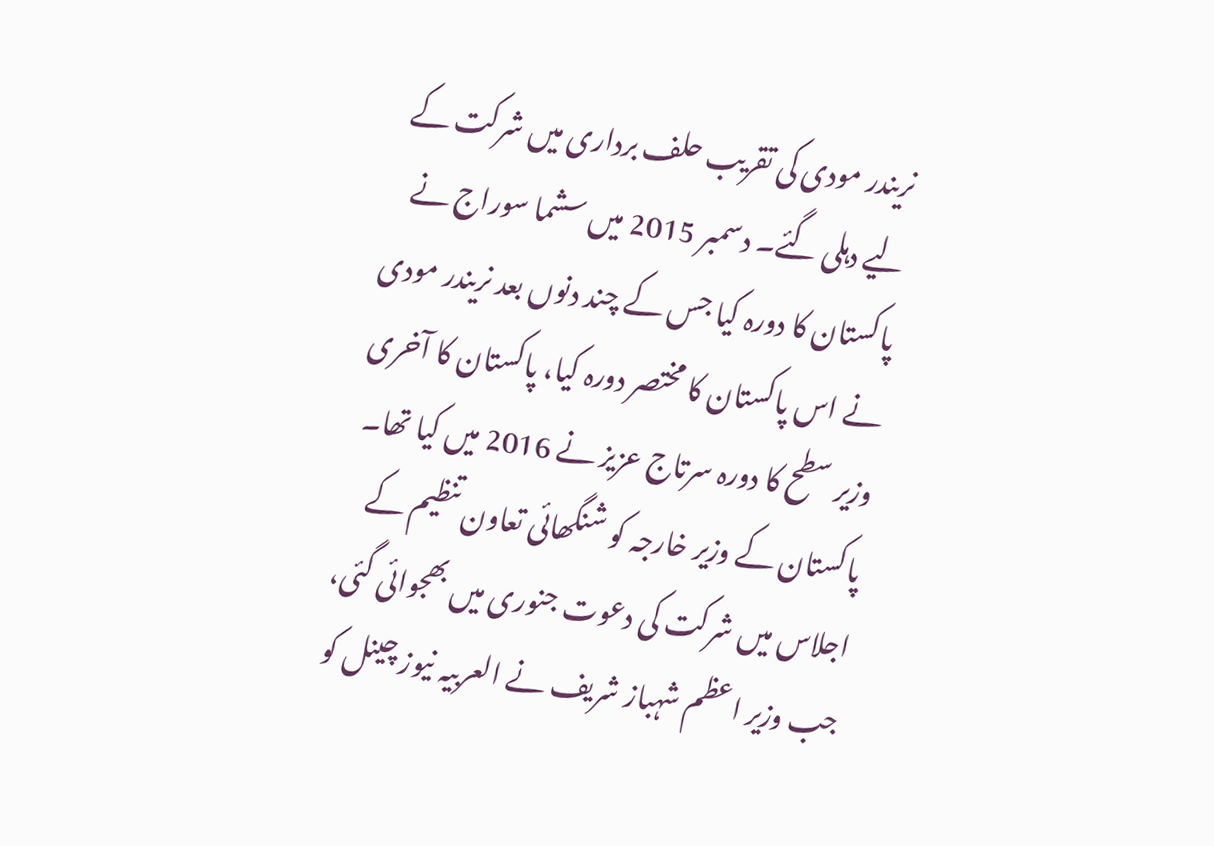نریندر مودی کی تقریب حلف برداری میں شرکت کے لیے دہلی گئے۔ دسمبر 2015 میں سشما سوراج نے پاکستان کا دورہ کیا جس کے چند دنوں بعد نریندر مودی نے اس پاکستان کا مختصر دورہ کیا، پاکستان کا آخری وزیر سطح کا دورہ سرتاج عزیز نے 2016 میں کیا تھا۔ پاکستان کے وزیر خارجہ کو شنگھائی تعاون تنظیم کے اجلاس میں شرکت کی دعوت جنوری میں بھجوائی گئی، جب وزیر اعظم شہباز شریف نے العربیہ نیوز چینل کو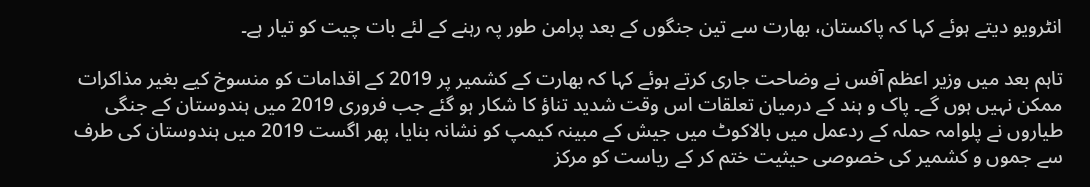انٹرویو دیتے ہوئے کہا کہ پاکستان، بھارت سے تین جنگوں کے بعد پرامن طور پہ رہنے کے لئے بات چیت کو تیار ہے۔

تاہم بعد میں وزیر اعظم آفس نے وضاحت جاری کرتے ہوئے کہا کہ بھارت کے کشمیر پر 2019 کے اقدامات کو منسوخ کیے بغیر مذاکرات ممکن نہیں ہوں گے۔ پاک و ہند کے درمیان تعلقات اس وقت شدید تناؤ کا شکار ہو گئے جب فروری 2019 میں ہندوستان کے جنگی طیاروں نے پلوامہ حملہ کے ردعمل میں بالاکوٹ میں جیش کے مبینہ کیمپ کو نشانہ بنایا، پھر اگست 2019 میں ہندوستان کی طرف سے جموں و کشمیر کی خصوصی حیثیت ختم کر کے ریاست کو مرکز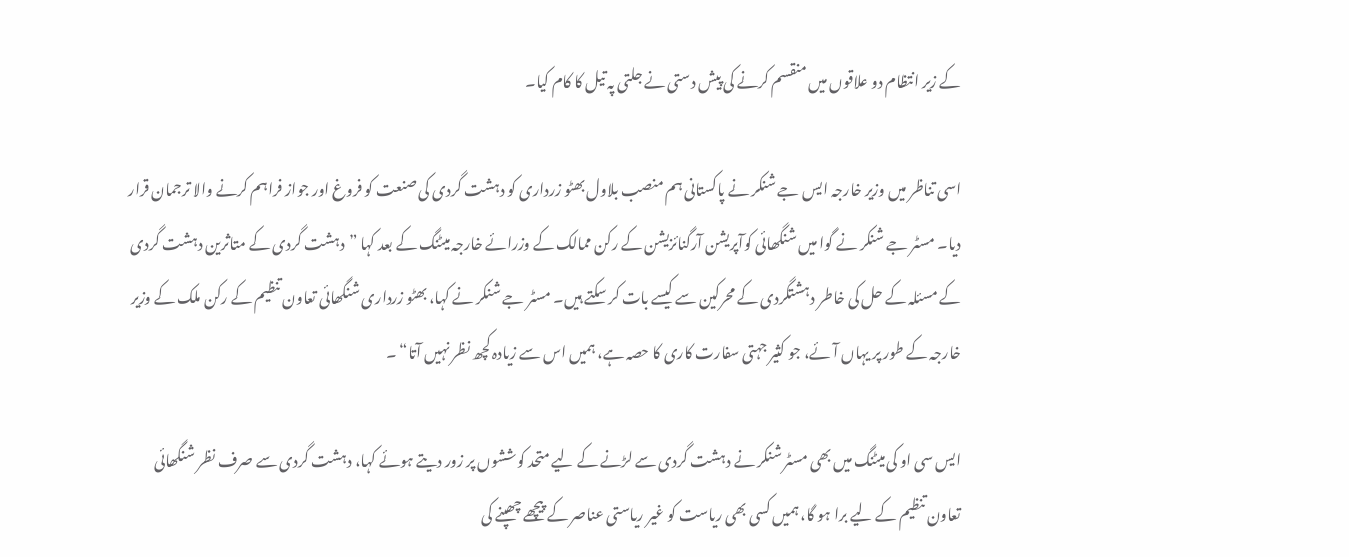کے زیر انتظام دو علاقوں میں منقسم کرنے کی پیش دستی نے جلتی پہ تیل کا کام کیا۔

اسی تناظر میں وزیر خارجہ ایس جے شنکر نے پاکستانی ہم منصب بلاول بھٹو زرداری کو دہشت گردی کی صنعت کو فروغ اور جواز فراہم کرنے والا ترجمان قرار دیا۔ مسٹر جے شنکر نے گوا میں شنگھائی کوآپریشن آرگنائزیشن کے رکن ممالک کے وزرائے خارجہ میٹنگ کے بعد کہا ”دہشت گردی کے متاثرین دہشت گردی کے مسئلہ کے حل کی خاطر دہشتگردی کے محرکین سے کیسے بات کر سکتے ہیں۔ مسٹر جے شنکر نے کہا، بھٹو زرداری شنگھائی تعاون تنظیم کے رکن ملک کے وزیر خارجہ کے طور پر یہاں آئے، جو کثیر جہتی سفارت کاری کا حصہ ہے، ہمیں اس سے زیادہ کچھ نظر نہیں آتا“ ۔

ایس سی او کی میٹنگ میں بھی مسٹر شنکر نے دہشت گردی سے لڑنے کے لیے متحد کوششوں پر زور دیتے ہوئے کہا، دہشت گردی سے صرف نظر شنگھائی تعاون تنظیم کے لیے برا ہو گا، ہمیں کسی بھی ریاست کو غیر ریاستی عناصر کے پیچھے چھپنے کی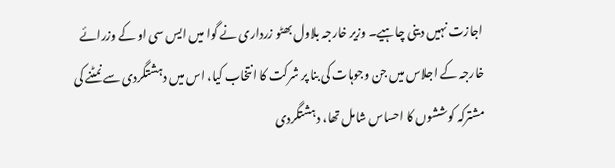اجازت نہیں دینی چاہیے۔ وزیر خارجہ بلاول بھٹو زرداری نے گوا میں ایس سی او کے وزرائے خارجہ کے اجلاس میں جن وجوہات کی بنا پر شرکت کا انتخاب کیا، اس میں دہشتگردی سے نمٹنے کی مشترکہ کوششوں کا احساس شامل تھا، دہشتگردی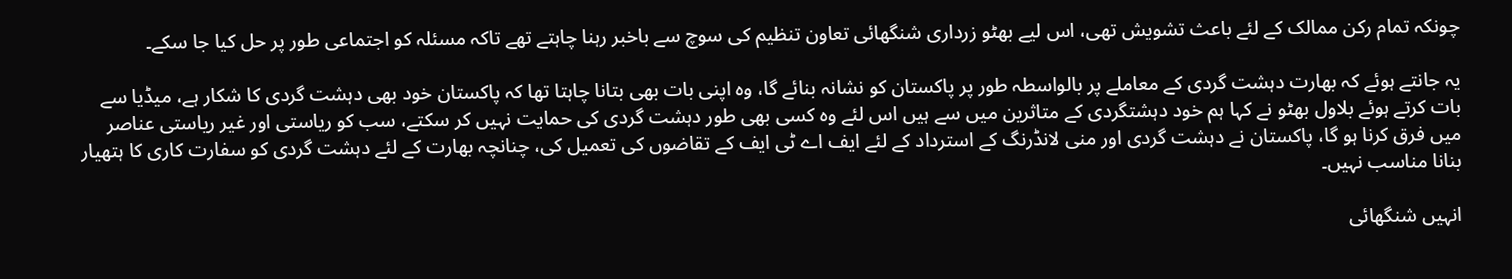چونکہ تمام رکن ممالک کے لئے باعث تشویش تھی، اس لیے بھٹو زرداری شنگھائی تعاون تنظیم کی سوچ سے باخبر رہنا چاہتے تھے تاکہ مسئلہ کو اجتماعی طور پر حل کیا جا سکے۔

یہ جانتے ہوئے کہ بھارت دہشت گردی کے معاملے پر بالواسطہ طور پر پاکستان کو نشانہ بنائے گا، وہ اپنی بات بھی بتانا چاہتا تھا کہ پاکستان خود بھی دہشت گردی کا شکار ہے، میڈیا سے بات کرتے ہوئے بلاول بھٹو نے کہا ہم خود دہشتگردی کے متاثرین میں سے ہیں اس لئے وہ کسی بھی طور دہشت گردی کی حمایت نہیں کر سکتے، سب کو ریاستی اور غیر ریاستی عناصر میں فرق کرنا ہو گا، پاکستان نے دہشت گردی اور منی لانڈرنگ کے استرداد کے لئے ایف اے ٹی ایف کے تقاضوں کی تعمیل کی، چنانچہ بھارت کے لئے دہشت گردی کو سفارت کاری کا ہتھیار بنانا مناسب نہیں۔

انہیں شنگھائی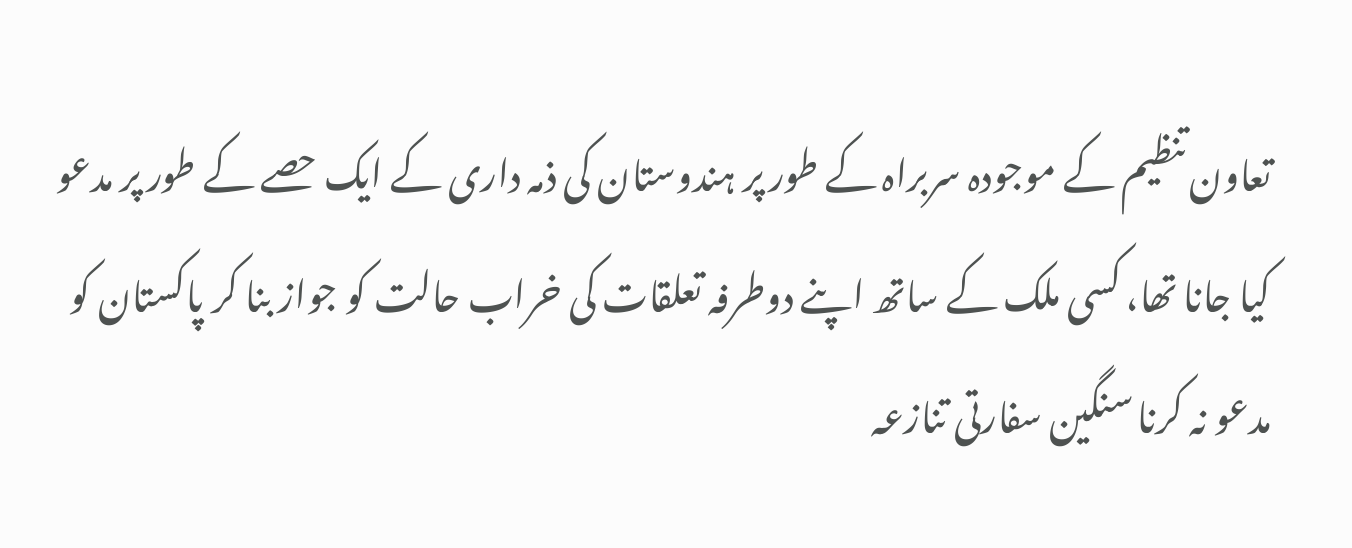تعاون تنظیم کے موجودہ سربراہ کے طور پر ہندوستان کی ذمہ داری کے ایک حصے کے طور پر مدعو کیا جانا تھا، کسی ملک کے ساتھ اپنے دوطرفہ تعلقات کی خراب حالت کو جواز بنا کر پاکستان کو مدعو نہ کرنا سنگین سفارتی تنازعہ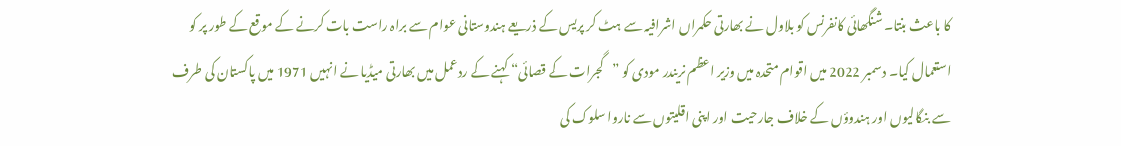کا باعث بنتا۔ شنگھائی کانفرنس کو بلاول نے بھارتی حکمراں اشرافیہ سے ہٹ کر پریس کے ذریعے ہندوستانی عوام سے براہ راست بات کرنے کے موقع کے طور پر کو استعمال کیا۔ دسمبر 2022 میں اقوام متحدہ میں وزیر اعظم نریندر مودی کو ”گجرات کے قصائی“ کہنے کے ردعمل میں بھارتی میڈیا نے انہیں 1971 میں پاکستان کی طرف سے بنگالیوں اور ہندوؤں کے خلاف جارحیت اور اپنی اقلیتوں سے ناروا سلوک کی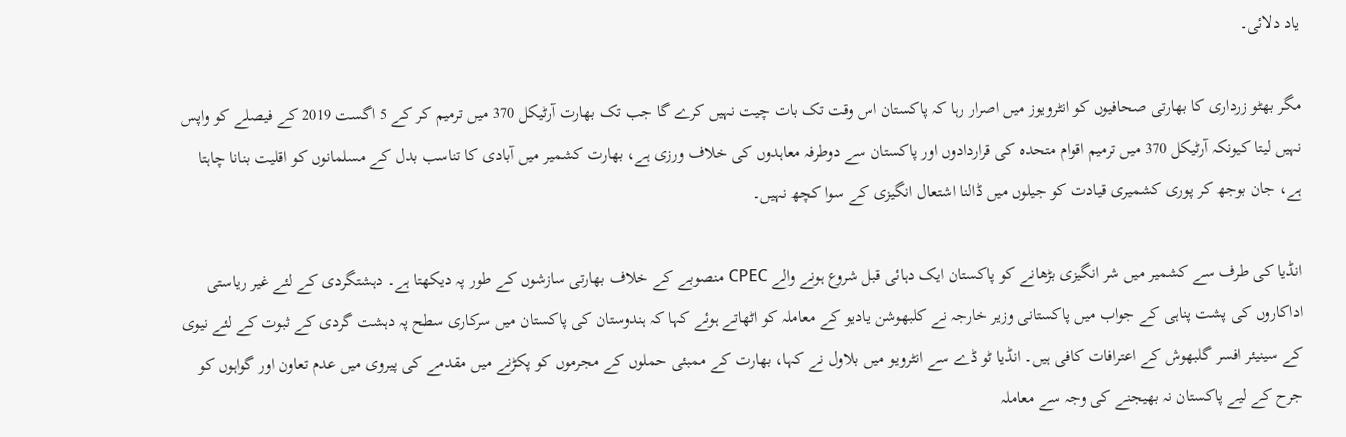یاد دلائی۔

مگر بھٹو زرداری کا بھارتی صحافیوں کو انٹرویوز میں اصرار رہا کہ پاکستان اس وقت تک بات چیت نہیں کرے گا جب تک بھارت آرٹیکل 370 میں ترمیم کر کے 5 اگست 2019 کے فیصلے کو واپس نہیں لیتا کیونکہ آرٹیکل 370 میں ترمیم اقوام متحدہ کی قراردادوں اور پاکستان سے دوطرفہ معاہدوں کی خلاف ورزی ہے، بھارت کشمیر میں آبادی کا تناسب بدل کے مسلمانوں کو اقلیت بنانا چاہتا ہے، جان بوجھ کر پوری کشمیری قیادت کو جیلوں میں ڈالنا اشتعال انگیزی کے سوا کچھ نہیں۔

انڈیا کی طرف سے کشمیر میں شر انگیزی بڑھانے کو پاکستان ایک دہائی قبل شروع ہونے والے CPEC منصوبے کے خلاف بھارتی سازشوں کے طور پہ دیکھتا ہے۔ دہشتگردی کے لئے غیر ریاستی اداکاروں کی پشت پناہی کے جواب میں پاکستانی وزیر خارجہ نے کلبھوشن یادیو کے معاملہ کو اٹھاتے ہوئے کہا کہ ہندوستان کی پاکستان میں سرکاری سطح پہ دہشت گردی کے ثبوت کے لئے نیوی کے سینیئر افسر گلبھوش کے اعترافات کافی ہیں۔ انڈیا ٹو ڈے سے انٹرویو میں بلاول نے کہا، بھارت کے ممبئی حملوں کے مجرموں کو پکڑنے میں مقدمے کی پیروی میں عدم تعاون اور گواہوں کو جرح کے لیے پاکستان نہ بھیجنے کی وجہ سے معاملہ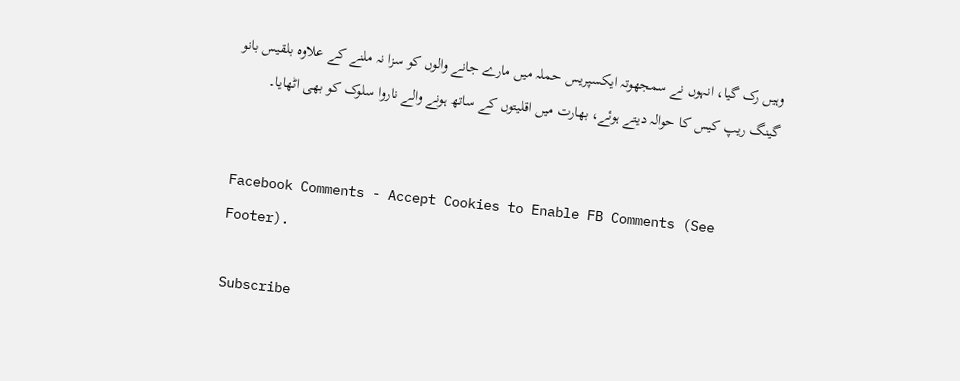وہیں رک گیا، انہوں نے سمجھوتہ ایکسپریس حملہ میں مارے جانے والوں کو سزا نہ ملنے کے علاوہ بلقیس بانو گینگ ریپ کیس کا حوالہ دیتے ہوئے، بھارت میں اقلیتوں کے ساتھ ہونے والے ناروا سلوک کو بھی اٹھایا۔


Facebook Comments - Accept Cookies to Enable FB Comments (See Footer).

Subscribe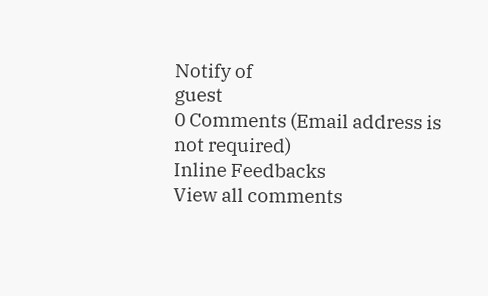Notify of
guest
0 Comments (Email address is not required)
Inline Feedbacks
View all comments